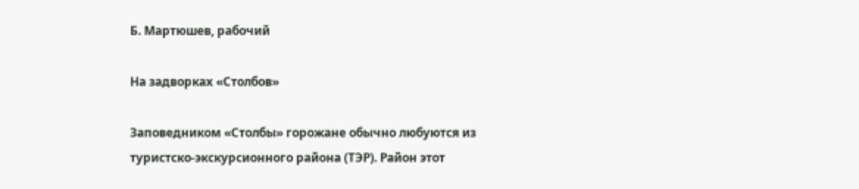Б. Мартюшев, рабочий

На задворках «Столбов»

Заповедником «Столбы» горожане обычно любуются из туристско-экскурсионного района (ТЭР). Район этот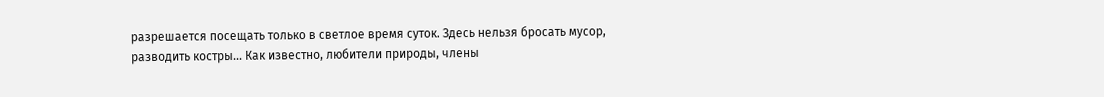разрешается посещать только в светлое время суток. Здесь нельзя бросать мусор, разводить костры... Как известно, любители природы, члены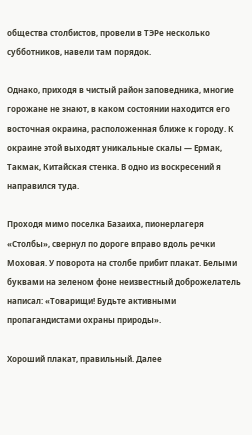общества столбистов, провели в ТЭРе несколько субботников, навели там порядок.

Однако, приходя в чистый район заповедника, многие горожане не знают, в каком состоянии находится его восточная окраина, расположенная ближе к городу. К окраине этой выходят уникальные скалы — Ермак, Такмак, Китайская стенка. В одно из воскресений я направился туда.

Проходя мимо поселка Базаиха, пионерлагеря «Столбы», свернул по дороге вправо вдоль речки Моховая. У поворота на столбе прибит плакат. Белыми буквами на зеленом фоне неизвестный доброжелатель написал: «Товарищи! Будьте активными пропагандистами охраны природы».

Хороший плакат, правильный. Далее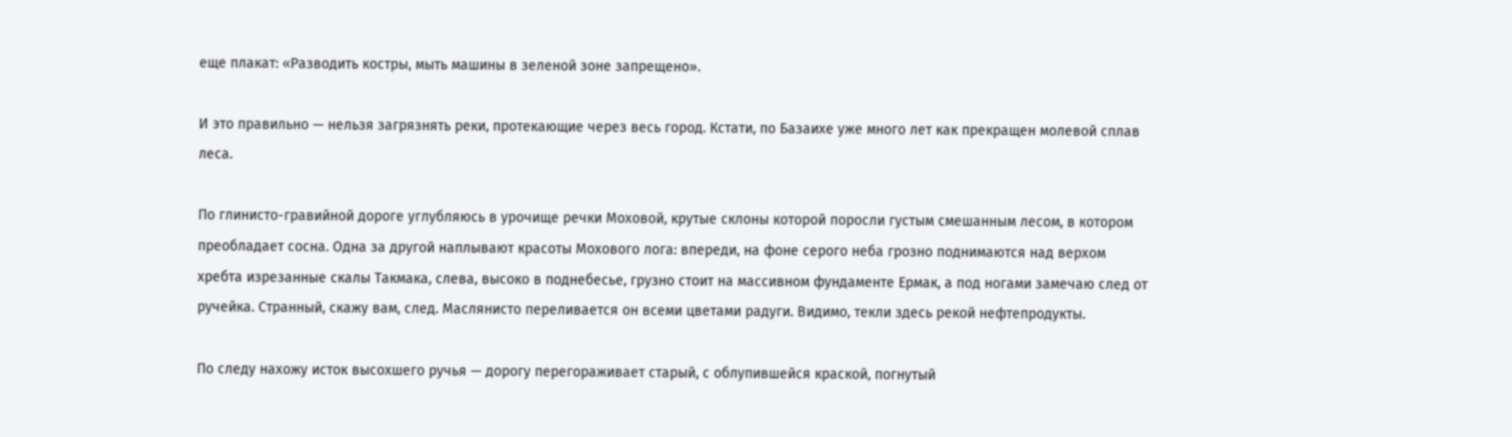еще плакат: «Разводить костры, мыть машины в зеленой зоне запрещено».

И это правильно — нельзя загрязнять реки, протекающие через весь город. Кстати, по Базаихе уже много лет как прекращен молевой сплав леса.

По глинисто-гравийной дороге углубляюсь в урочище речки Моховой, крутые склоны которой поросли густым смешанным лесом, в котором преобладает сосна. Одна за другой наплывают красоты Мохового лога: впереди, на фоне серого неба грозно поднимаются над верхом хребта изрезанные скалы Такмака, слева, высоко в поднебесье, грузно стоит на массивном фундаменте Ермак, а под ногами замечаю след от ручейка. Странный, скажу вам, след. Маслянисто переливается он всеми цветами радуги. Видимо, текли здесь рекой нефтепродукты.

По следу нахожу исток высохшего ручья — дорогу перегораживает старый, с облупившейся краской, погнутый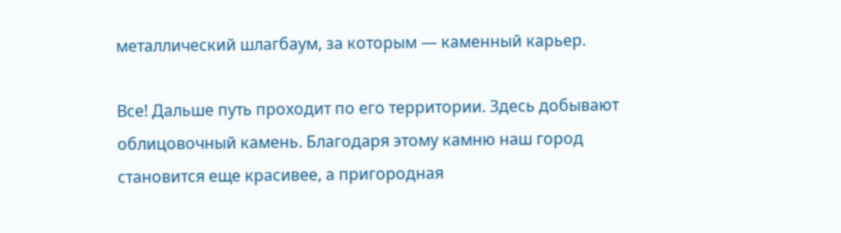металлический шлагбаум, за которым — каменный карьер.

Все! Дальше путь проходит по его территории. Здесь добывают облицовочный камень. Благодаря этому камню наш город становится еще красивее, а пригородная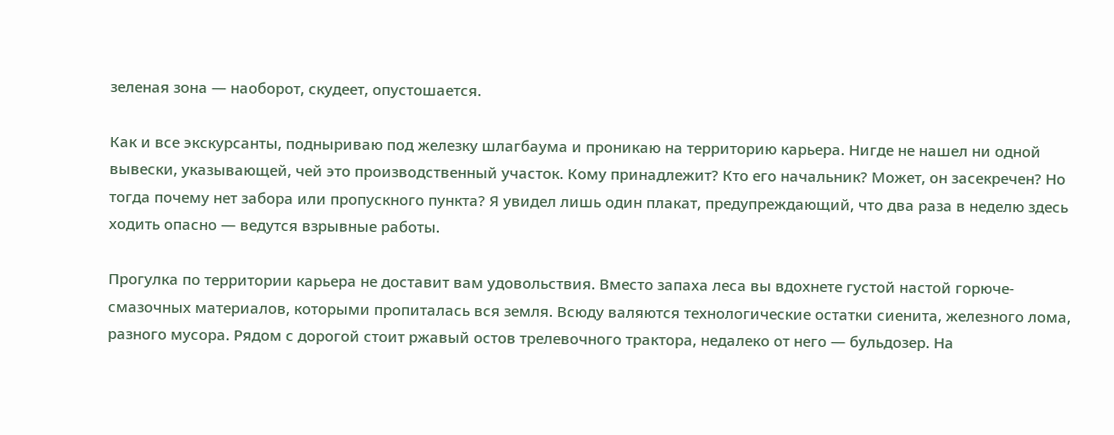зеленая зона — наоборот, скудеет, опустошается.

Как и все экскурсанты, подныриваю под железку шлагбаума и проникаю на территорию карьера. Нигде не нашел ни одной вывески, указывающей, чей это производственный участок. Кому принадлежит? Кто его начальник? Может, он засекречен? Но тогда почему нет забора или пропускного пункта? Я увидел лишь один плакат, предупреждающий, что два раза в неделю здесь ходить опасно — ведутся взрывные работы.

Прогулка по территории карьера не доставит вам удовольствия. Вместо запаха леса вы вдохнете густой настой горюче-смазочных материалов, которыми пропиталась вся земля. Всюду валяются технологические остатки сиенита, железного лома, разного мусора. Рядом с дорогой стоит ржавый остов трелевочного трактора, недалеко от него — бульдозер. На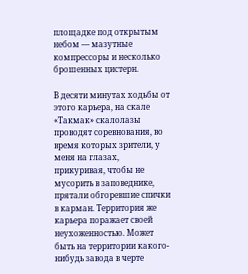площадке под открытым небом — мазутные компрессоры и несколько брошенных цистерн.

В десяти минутах ходьбы от этого карьера, на скале «Такмак» скалолазы проводят соревнования, во время которых зрители, у меня на глазах, прикуривая, чтобы не мусорить в заповеднике, прятали обгоревшие спички в карман. Территория же карьера поражает своей неухоженностью. Может быть на территории какого-нибудь завода в черте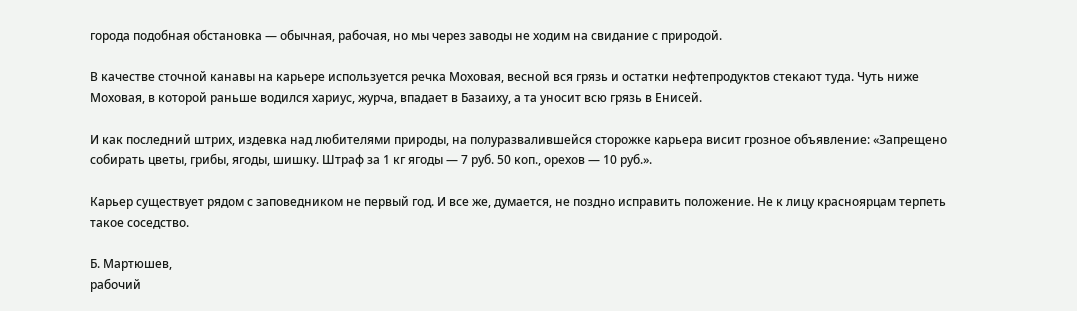города подобная обстановка — обычная, рабочая, но мы через заводы не ходим на свидание с природой.

В качестве сточной канавы на карьере используется речка Моховая, весной вся грязь и остатки нефтепродуктов стекают туда. Чуть ниже Моховая, в которой раньше водился хариус, журча, впадает в Базаиху, а та уносит всю грязь в Енисей.

И как последний штрих, издевка над любителями природы, на полуразвалившейся сторожке карьера висит грозное объявление: «Запрещено собирать цветы, грибы, ягоды, шишку. Штраф за 1 кг ягоды — 7 руб. 50 коп., орехов — 10 руб.».

Карьер существует рядом с заповедником не первый год. И все же, думается, не поздно исправить положение. Не к лицу красноярцам терпеть такое соседство.

Б. Мартюшев,
рабочий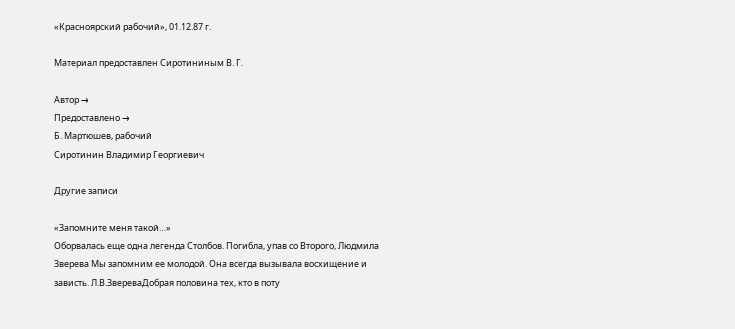«Красноярский рабочий», 01.12.87 г.

Материал предоставлен Сиротининым В. Г.

Автор →
Предоставлено →
Б. Мартюшев, рабочий
Сиротинин Владимир Георгиевич

Другие записи

«Запомните меня такой…»
Оборвалась еще одна легенда Столбов. Погибла, упав со Второго, Людмила Зверева Мы запомним ее молодой. Она всегда вызывала восхищение и зависть. Л.В.ЗвереваДобрая половина тех, кто в поту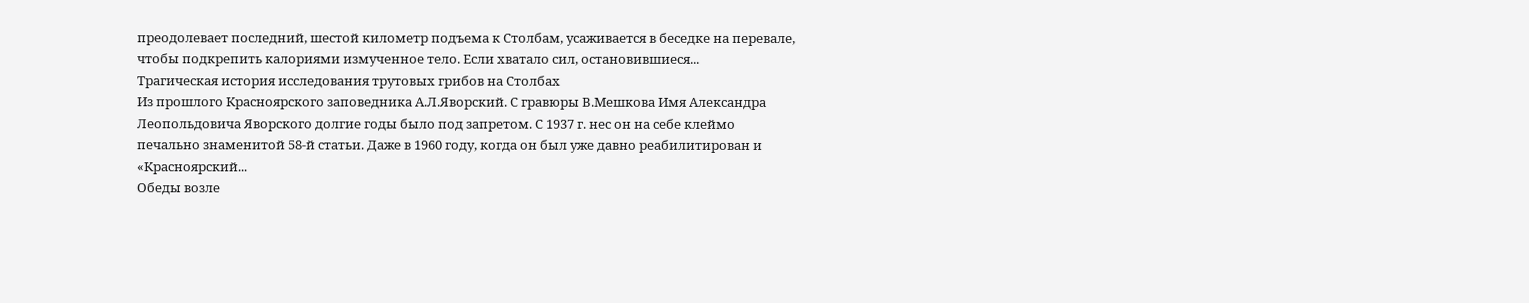преодолевает последний, шестой километр подъема к Столбам, усаживается в беседке на перевале, чтобы подкрепить калориями измученное тело. Если хватало сил, остановившиеся...
Трагическая история исследования трутовых грибов на Столбах
Из прошлого Красноярского заповедника А.Л.Яворский. С гравюры В.Мешкова Имя Александра Леопольдовича Яворского долгие годы было под запретом. С 1937 г. нес он на себе клеймо печально знаменитой 58-й статьи. Даже в 1960 году, когда он был уже давно реабилитирован и «Красноярский...
Обеды возле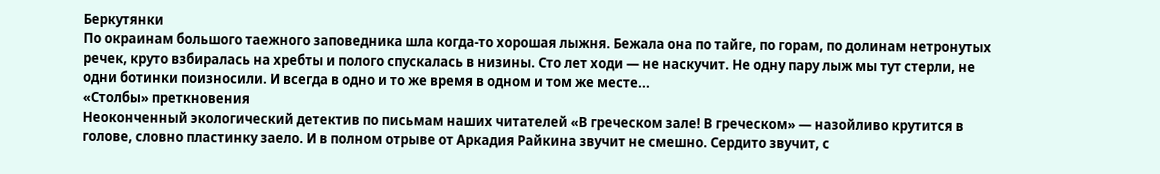Беркутянки
По окраинам большого таежного заповедника шла когда-то хорошая лыжня. Бежала она по тайге, по горам, по долинам нетронутых речек, круто взбиралась на хребты и полого спускалась в низины. Сто лет ходи — не наскучит. Не одну пару лыж мы тут стерли, не одни ботинки поизносили. И всегда в одно и то же время в одном и том же месте...
«Столбы» преткновения
Неоконченный экологический детектив по письмам наших читателей «В греческом зале! В греческом» — назойливо крутится в голове, словно пластинку заело. И в полном отрыве от Аркадия Райкина звучит не смешно. Сердито звучит, с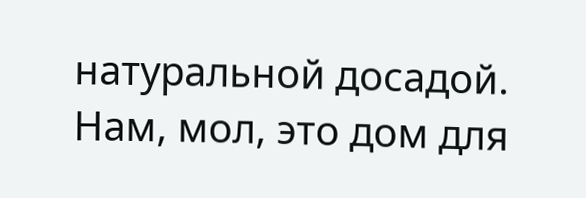натуральной досадой. Нам, мол, это дом для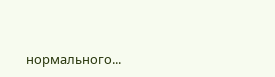нормального...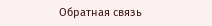Обратная связь